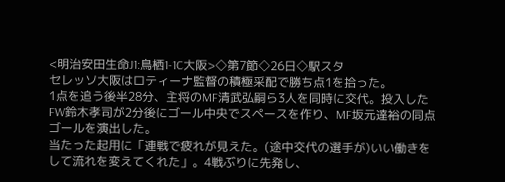<明治安田生命J1:鳥栖1-1C大阪>◇第7節◇26日◇駅スタ
セレッソ大阪はロティーナ監督の積極采配で勝ち点1を拾った。
1点を追う後半28分、主将のMF清武弘嗣ら3人を同時に交代。投入したFW鈴木孝司が2分後にゴール中央でスペースを作り、MF坂元達裕の同点ゴールを演出した。
当たった起用に「連戦で疲れが見えた。(途中交代の選手が)いい働きをして流れを変えてくれた」。4戦ぶりに先発し、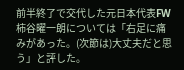前半終了で交代した元日本代表FW柿谷曜一朗については「右足に痛みがあった。(次節は)大丈夫だと思う」と評した。